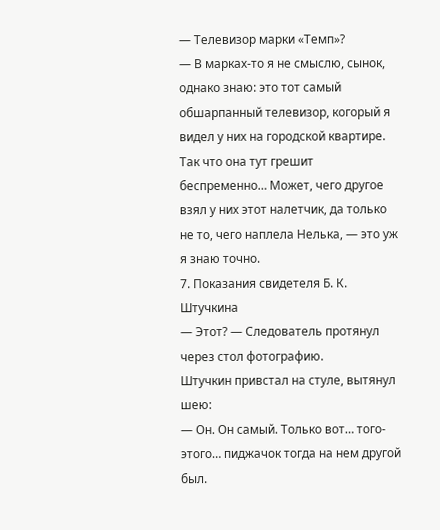— Телевизор марки «Темп»?
— В марках-то я не смыслю, сынок, однако знаю: это тот самый обшарпанный телевизор, когорый я видел у них на городской квартире. Так что она тут грешит беспременно… Может, чего другое взял у них этот налетчик, да только не то, чего наплела Нелька, — это уж я знаю точно.
7. Показания свидетеля Б. К. Штучкина
— Этот? — Следователь протянул через стол фотографию.
Штучкин привстал на стуле, вытянул шею:
— Он. Он самый. Только вот… того-этого… пиджачок тогда на нем другой был.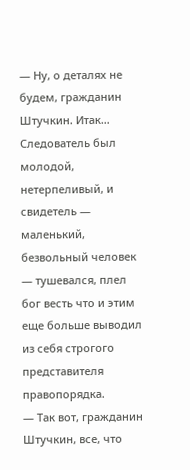— Ну, о деталях не будем, гражданин Штучкин. Итак…
Следователь был молодой, нетерпеливый, и свидетель — маленький, безвольный человек — тушевался, плел бог весть что и этим еще больше выводил из себя строгого представителя правопорядка.
— Так вот, гражданин Штучкин, все, что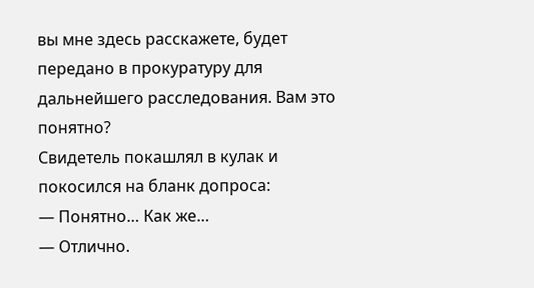вы мне здесь расскажете, будет передано в прокуратуру для дальнейшего расследования. Вам это понятно?
Свидетель покашлял в кулак и покосился на бланк допроса:
— Понятно… Как же…
— Отлично.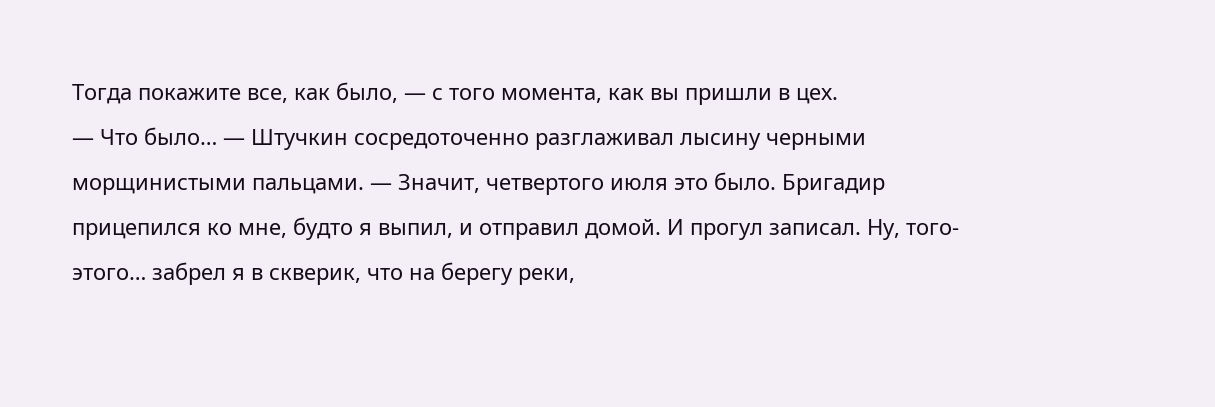Тогда покажите все, как было, — с того момента, как вы пришли в цех.
— Что было… — Штучкин сосредоточенно разглаживал лысину черными морщинистыми пальцами. — Значит, четвертого июля это было. Бригадир прицепился ко мне, будто я выпил, и отправил домой. И прогул записал. Ну, того-этого… забрел я в скверик, что на берегу реки,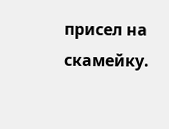присел на скамейку.